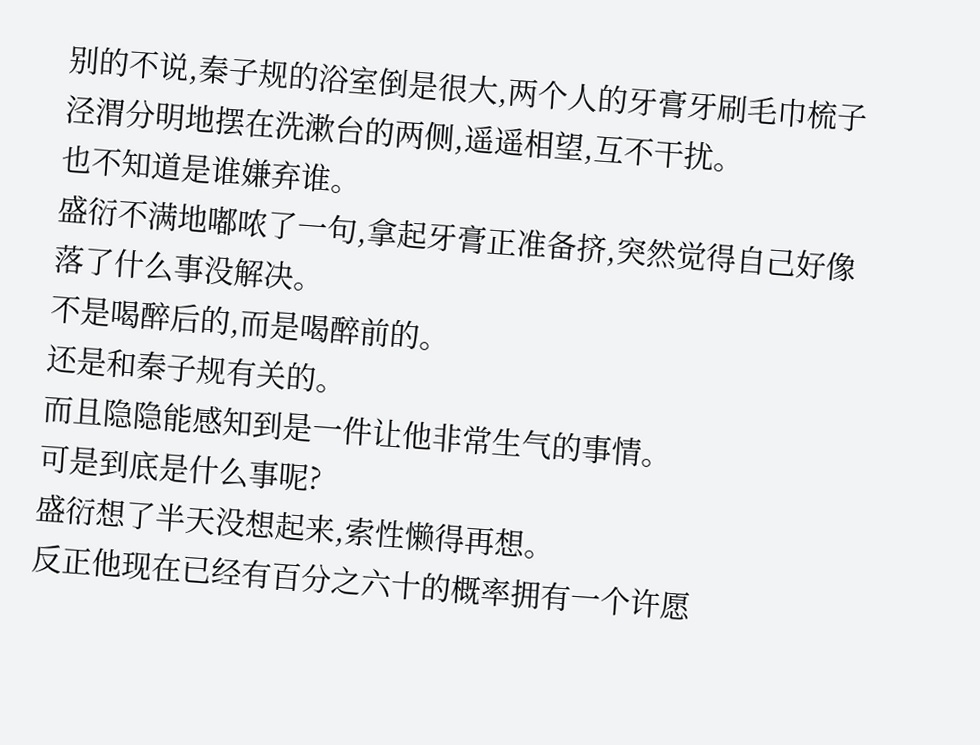别的不说,秦子规的浴室倒是很大,两个人的牙膏牙刷毛巾梳子泾渭分明地摆在洗漱台的两侧,遥遥相望,互不干扰。
也不知道是谁嫌弃谁。
盛衍不满地嘟哝了一句,拿起牙膏正准备挤,突然觉得自己好像落了什么事没解决。
不是喝醉后的,而是喝醉前的。
还是和秦子规有关的。
而且隐隐能感知到是一件让他非常生气的事情。
可是到底是什么事呢?
盛衍想了半天没想起来,索性懒得再想。
反正他现在已经有百分之六十的概率拥有一个许愿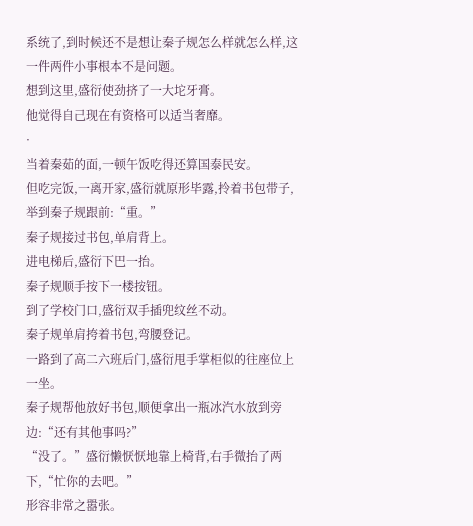系统了,到时候还不是想让秦子规怎么样就怎么样,这一件两件小事根本不是问题。
想到这里,盛衍使劲挤了一大坨牙膏。
他觉得自己现在有资格可以适当奢靡。
·
当着秦茹的面,一顿午饭吃得还算国泰民安。
但吃完饭,一离开家,盛衍就原形毕露,拎着书包带子,举到秦子规跟前:“重。”
秦子规接过书包,单肩背上。
进电梯后,盛衍下巴一抬。
秦子规顺手按下一楼按钮。
到了学校门口,盛衍双手插兜纹丝不动。
秦子规单肩挎着书包,弯腰登记。
一路到了高二六班后门,盛衍甩手掌柜似的往座位上一坐。
秦子规帮他放好书包,顺便拿出一瓶冰汽水放到旁边:“还有其他事吗?”
“没了。”盛衍懒恹恹地靠上椅背,右手微抬了两下,“忙你的去吧。”
形容非常之嚣张。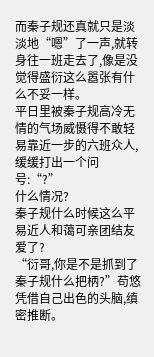而秦子规还真就只是淡淡地“嗯”了一声,就转身往一班走去了,像是没觉得盛衍这么嚣张有什么不妥一样。
平日里被秦子规高冷无情的气场威慑得不敢轻易靠近一步的六班众人,缓缓打出一个问号:“?”
什么情况?
秦子规什么时候这么平易近人和蔼可亲团结友爱了?
“衍哥,你是不是抓到了秦子规什么把柄?”苟悠凭借自己出色的头脑,缜密推断。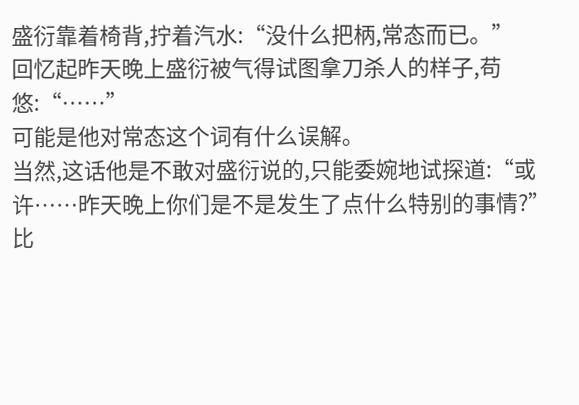盛衍靠着椅背,拧着汽水:“没什么把柄,常态而已。”
回忆起昨天晚上盛衍被气得试图拿刀杀人的样子,苟悠:“……”
可能是他对常态这个词有什么误解。
当然,这话他是不敢对盛衍说的,只能委婉地试探道:“或许……昨天晚上你们是不是发生了点什么特别的事情?”
比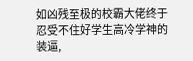如凶残至极的校霸大佬终于忍受不住好学生高冷学神的装逼,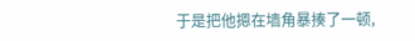于是把他摁在墙角暴揍了一顿,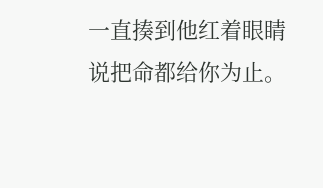一直揍到他红着眼睛说把命都给你为止。